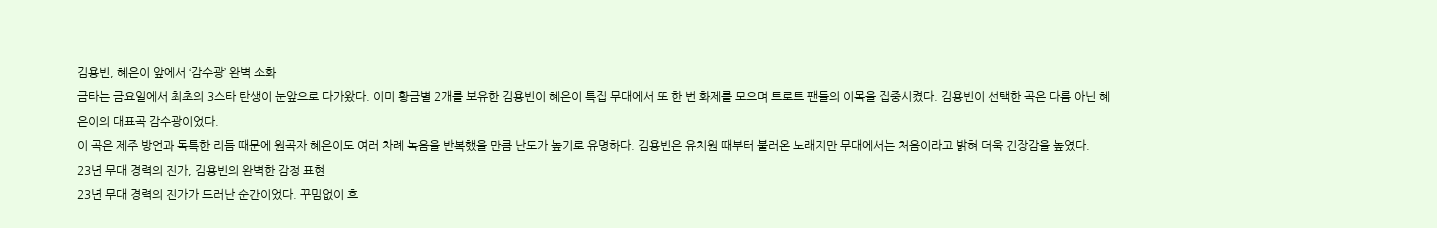김용빈, 혜은이 앞에서 ‘감수광’ 완벽 소화
금타는 금요일에서 최초의 3스타 탄생이 눈앞으로 다가왔다. 이미 황금별 2개를 보유한 김용빈이 혜은이 특집 무대에서 또 한 번 화제를 모으며 트로트 팬들의 이목을 집중시켰다. 김용빈이 선택한 곡은 다름 아닌 혜은이의 대표곡 감수광이었다.
이 곡은 제주 방언과 독특한 리듬 때문에 원곡자 혜은이도 여러 차례 녹음을 반복했을 만큼 난도가 높기로 유명하다. 김용빈은 유치원 때부터 불러온 노래지만 무대에서는 처음이라고 밝혀 더욱 긴장감을 높였다.
23년 무대 경력의 진가, 김용빈의 완벽한 감정 표현
23년 무대 경력의 진가가 드러난 순간이었다. 꾸밈없이 흐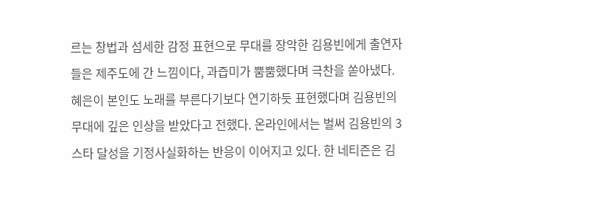르는 창법과 섬세한 감정 표현으로 무대를 장악한 김용빈에게 출연자들은 제주도에 간 느낌이다, 과즙미가 뿜뿜했다며 극찬을 쏟아냈다.
혜은이 본인도 노래를 부른다기보다 연기하듯 표현했다며 김용빈의 무대에 깊은 인상을 받았다고 전했다. 온라인에서는 벌써 김용빈의 3스타 달성을 기정사실화하는 반응이 이어지고 있다. 한 네티즌은 김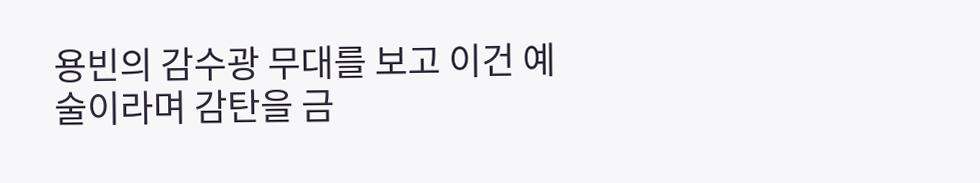용빈의 감수광 무대를 보고 이건 예술이라며 감탄을 금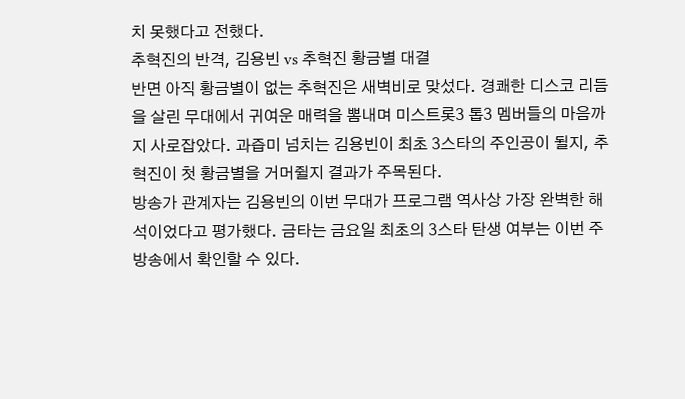치 못했다고 전했다.
추혁진의 반격, 김용빈 vs 추혁진 황금별 대결
반면 아직 황금별이 없는 추혁진은 새벽비로 맞섰다. 경쾌한 디스코 리듬을 살린 무대에서 귀여운 매력을 뽐내며 미스트롯3 톱3 멤버들의 마음까지 사로잡았다. 과즙미 넘치는 김용빈이 최초 3스타의 주인공이 될지, 추혁진이 첫 황금별을 거머쥘지 결과가 주목된다.
방송가 관계자는 김용빈의 이번 무대가 프로그램 역사상 가장 완벽한 해석이었다고 평가했다. 금타는 금요일 최초의 3스타 탄생 여부는 이번 주 방송에서 확인할 수 있다.